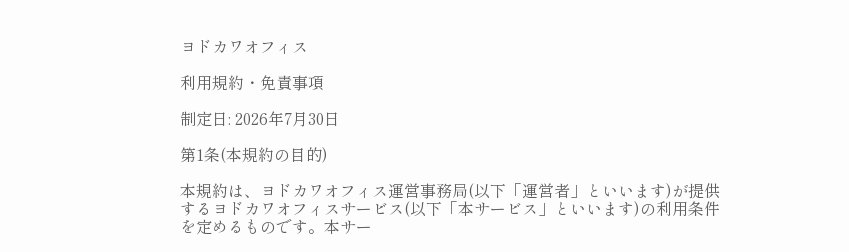ヨドカワオフィス

利用規約・免責事項

制定日: 2026年7月30日

第1条(本規約の目的)

本規約は、ヨドカワオフィス運営事務局(以下「運営者」といいます)が提供するヨドカワオフィスサービス(以下「本サービス」といいます)の利用条件を定めるものです。本サー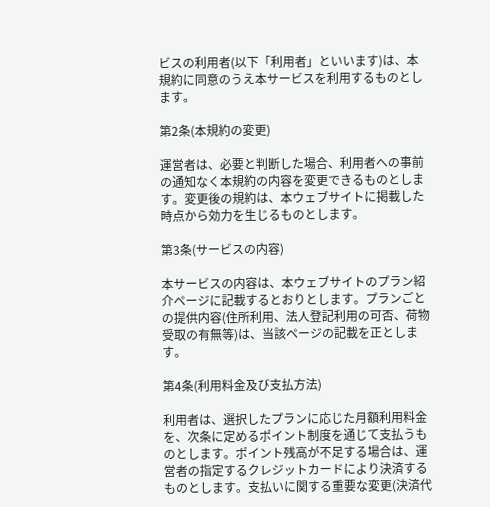ビスの利用者(以下「利用者」といいます)は、本規約に同意のうえ本サービスを利用するものとします。

第2条(本規約の変更)

運営者は、必要と判断した場合、利用者への事前の通知なく本規約の内容を変更できるものとします。変更後の規約は、本ウェブサイトに掲載した時点から効力を生じるものとします。

第3条(サービスの内容)

本サービスの内容は、本ウェブサイトのプラン紹介ページに記載するとおりとします。プランごとの提供内容(住所利用、法人登記利用の可否、荷物受取の有無等)は、当該ページの記載を正とします。

第4条(利用料金及び支払方法)

利用者は、選択したプランに応じた月額利用料金を、次条に定めるポイント制度を通じて支払うものとします。ポイント残高が不足する場合は、運営者の指定するクレジットカードにより決済するものとします。支払いに関する重要な変更(決済代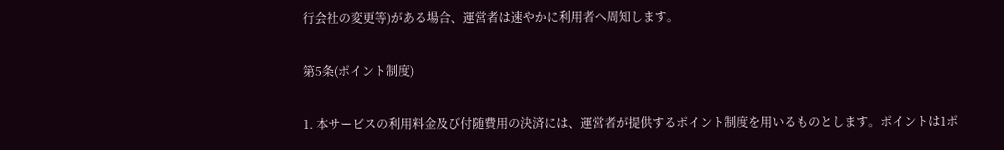行会社の変更等)がある場合、運営者は速やかに利用者へ周知します。

第5条(ポイント制度)

1. 本サービスの利用料金及び付随費用の決済には、運営者が提供するポイント制度を用いるものとします。ポイントは1ポ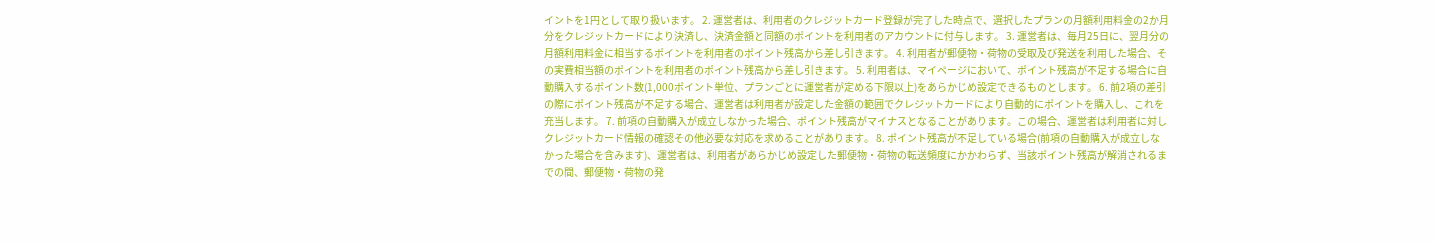イントを1円として取り扱います。 2. 運営者は、利用者のクレジットカード登録が完了した時点で、選択したプランの月額利用料金の2か月分をクレジットカードにより決済し、決済金額と同額のポイントを利用者のアカウントに付与します。 3. 運営者は、毎月25日に、翌月分の月額利用料金に相当するポイントを利用者のポイント残高から差し引きます。 4. 利用者が郵便物・荷物の受取及び発送を利用した場合、その実費相当額のポイントを利用者のポイント残高から差し引きます。 5. 利用者は、マイページにおいて、ポイント残高が不足する場合に自動購入するポイント数(1,000ポイント単位、プランごとに運営者が定める下限以上)をあらかじめ設定できるものとします。 6. 前2項の差引の際にポイント残高が不足する場合、運営者は利用者が設定した金額の範囲でクレジットカードにより自動的にポイントを購入し、これを充当します。 7. 前項の自動購入が成立しなかった場合、ポイント残高がマイナスとなることがあります。この場合、運営者は利用者に対しクレジットカード情報の確認その他必要な対応を求めることがあります。 8. ポイント残高が不足している場合(前項の自動購入が成立しなかった場合を含みます)、運営者は、利用者があらかじめ設定した郵便物・荷物の転送頻度にかかわらず、当該ポイント残高が解消されるまでの間、郵便物・荷物の発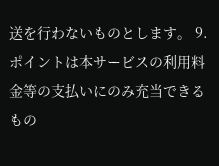送を行わないものとします。 9. ポイントは本サービスの利用料金等の支払いにのみ充当できるもの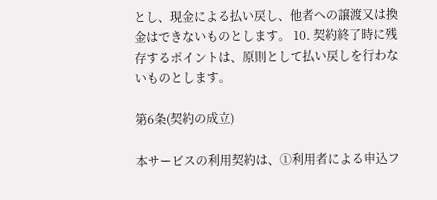とし、現金による払い戻し、他者への譲渡又は換金はできないものとします。 10. 契約終了時に残存するポイントは、原則として払い戻しを行わないものとします。

第6条(契約の成立)

本サービスの利用契約は、①利用者による申込フ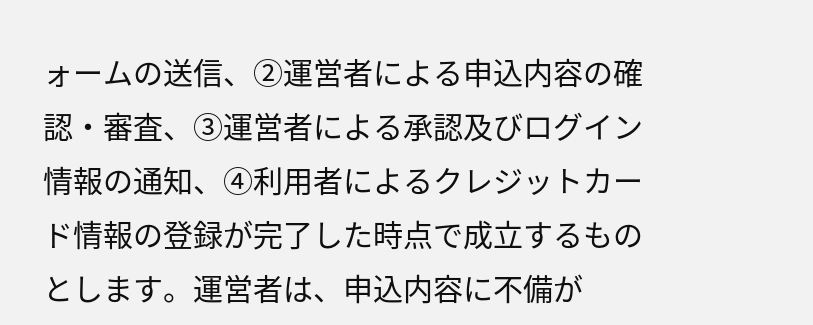ォームの送信、②運営者による申込内容の確認・審査、③運営者による承認及びログイン情報の通知、④利用者によるクレジットカード情報の登録が完了した時点で成立するものとします。運営者は、申込内容に不備が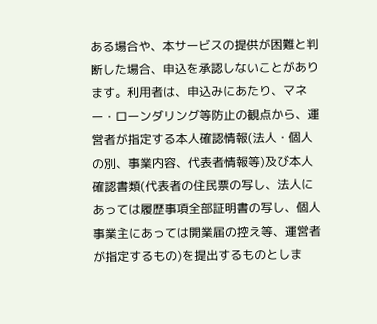ある場合や、本サービスの提供が困難と判断した場合、申込を承認しないことがあります。利用者は、申込みにあたり、マネー・ローンダリング等防止の観点から、運営者が指定する本人確認情報(法人・個人の別、事業内容、代表者情報等)及び本人確認書類(代表者の住民票の写し、法人にあっては履歴事項全部証明書の写し、個人事業主にあっては開業届の控え等、運営者が指定するもの)を提出するものとしま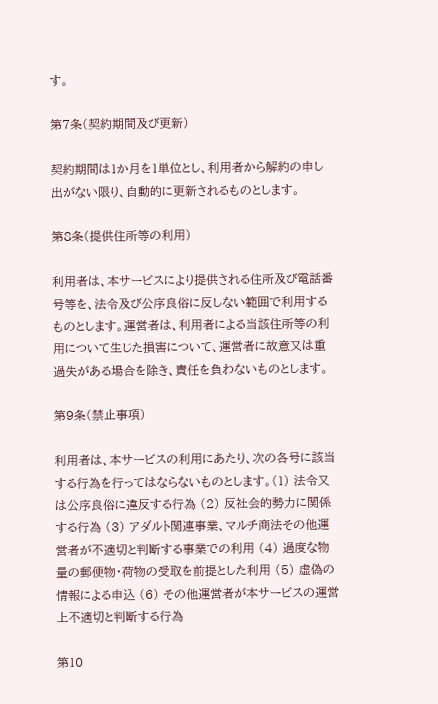す。

第7条(契約期間及び更新)

契約期間は1か月を1単位とし、利用者から解約の申し出がない限り、自動的に更新されるものとします。

第8条(提供住所等の利用)

利用者は、本サービスにより提供される住所及び電話番号等を、法令及び公序良俗に反しない範囲で利用するものとします。運営者は、利用者による当該住所等の利用について生じた損害について、運営者に故意又は重過失がある場合を除き、責任を負わないものとします。

第9条(禁止事項)

利用者は、本サービスの利用にあたり、次の各号に該当する行為を行ってはならないものとします。(1) 法令又は公序良俗に違反する行為 (2) 反社会的勢力に関係する行為 (3) アダルト関連事業、マルチ商法その他運営者が不適切と判断する事業での利用 (4) 過度な物量の郵便物・荷物の受取を前提とした利用 (5) 虚偽の情報による申込 (6) その他運営者が本サービスの運営上不適切と判断する行為

第10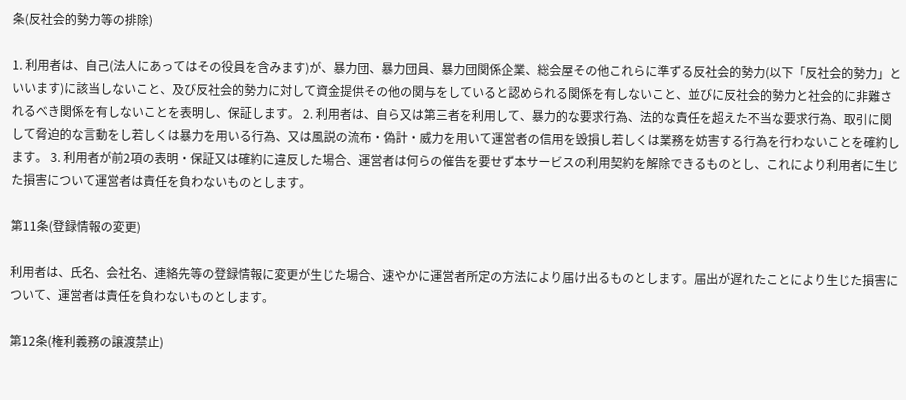条(反社会的勢力等の排除)

1. 利用者は、自己(法人にあってはその役員を含みます)が、暴力団、暴力団員、暴力団関係企業、総会屋その他これらに準ずる反社会的勢力(以下「反社会的勢力」といいます)に該当しないこと、及び反社会的勢力に対して資金提供その他の関与をしていると認められる関係を有しないこと、並びに反社会的勢力と社会的に非難されるべき関係を有しないことを表明し、保証します。 2. 利用者は、自ら又は第三者を利用して、暴力的な要求行為、法的な責任を超えた不当な要求行為、取引に関して脅迫的な言動をし若しくは暴力を用いる行為、又は風説の流布・偽計・威力を用いて運営者の信用を毀損し若しくは業務を妨害する行為を行わないことを確約します。 3. 利用者が前2項の表明・保証又は確約に違反した場合、運営者は何らの催告を要せず本サービスの利用契約を解除できるものとし、これにより利用者に生じた損害について運営者は責任を負わないものとします。

第11条(登録情報の変更)

利用者は、氏名、会社名、連絡先等の登録情報に変更が生じた場合、速やかに運営者所定の方法により届け出るものとします。届出が遅れたことにより生じた損害について、運営者は責任を負わないものとします。

第12条(権利義務の譲渡禁止)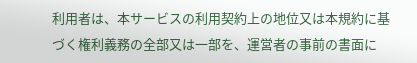利用者は、本サービスの利用契約上の地位又は本規約に基づく権利義務の全部又は一部を、運営者の事前の書面に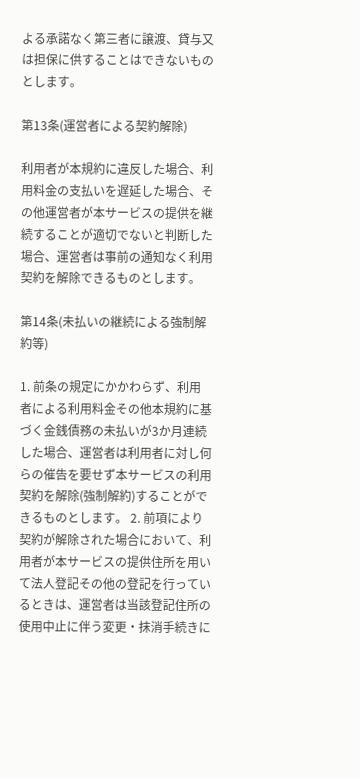よる承諾なく第三者に譲渡、貸与又は担保に供することはできないものとします。

第13条(運営者による契約解除)

利用者が本規約に違反した場合、利用料金の支払いを遅延した場合、その他運営者が本サービスの提供を継続することが適切でないと判断した場合、運営者は事前の通知なく利用契約を解除できるものとします。

第14条(未払いの継続による強制解約等)

1. 前条の規定にかかわらず、利用者による利用料金その他本規約に基づく金銭債務の未払いが3か月連続した場合、運営者は利用者に対し何らの催告を要せず本サービスの利用契約を解除(強制解約)することができるものとします。 2. 前項により契約が解除された場合において、利用者が本サービスの提供住所を用いて法人登記その他の登記を行っているときは、運営者は当該登記住所の使用中止に伴う変更・抹消手続きに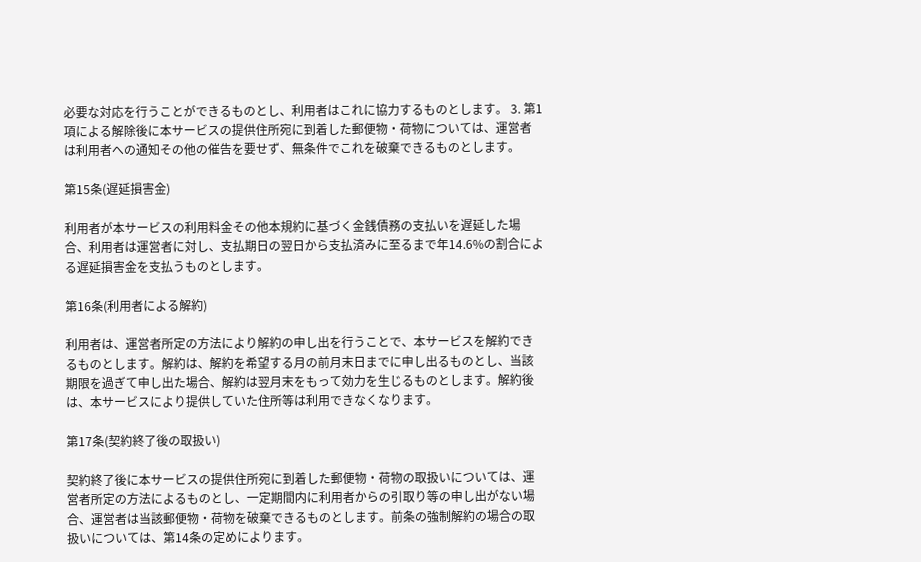必要な対応を行うことができるものとし、利用者はこれに協力するものとします。 3. 第1項による解除後に本サービスの提供住所宛に到着した郵便物・荷物については、運営者は利用者への通知その他の催告を要せず、無条件でこれを破棄できるものとします。

第15条(遅延損害金)

利用者が本サービスの利用料金その他本規約に基づく金銭債務の支払いを遅延した場合、利用者は運営者に対し、支払期日の翌日から支払済みに至るまで年14.6%の割合による遅延損害金を支払うものとします。

第16条(利用者による解約)

利用者は、運営者所定の方法により解約の申し出を行うことで、本サービスを解約できるものとします。解約は、解約を希望する月の前月末日までに申し出るものとし、当該期限を過ぎて申し出た場合、解約は翌月末をもって効力を生じるものとします。解約後は、本サービスにより提供していた住所等は利用できなくなります。

第17条(契約終了後の取扱い)

契約終了後に本サービスの提供住所宛に到着した郵便物・荷物の取扱いについては、運営者所定の方法によるものとし、一定期間内に利用者からの引取り等の申し出がない場合、運営者は当該郵便物・荷物を破棄できるものとします。前条の強制解約の場合の取扱いについては、第14条の定めによります。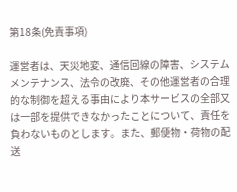第18条(免責事項)

運営者は、天災地変、通信回線の障害、システムメンテナンス、法令の改廃、その他運営者の合理的な制御を超える事由により本サービスの全部又は一部を提供できなかったことについて、責任を負わないものとします。また、郵便物・荷物の配送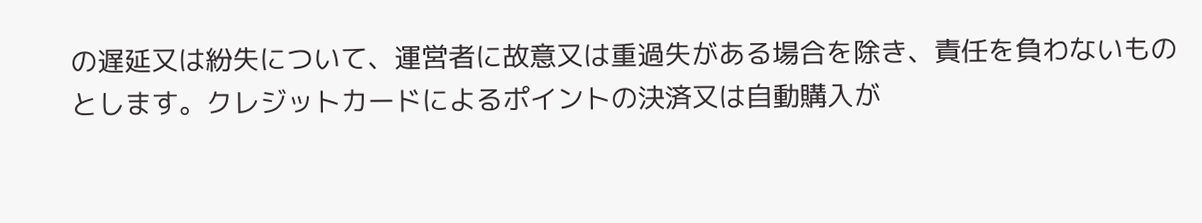の遅延又は紛失について、運営者に故意又は重過失がある場合を除き、責任を負わないものとします。クレジットカードによるポイントの決済又は自動購入が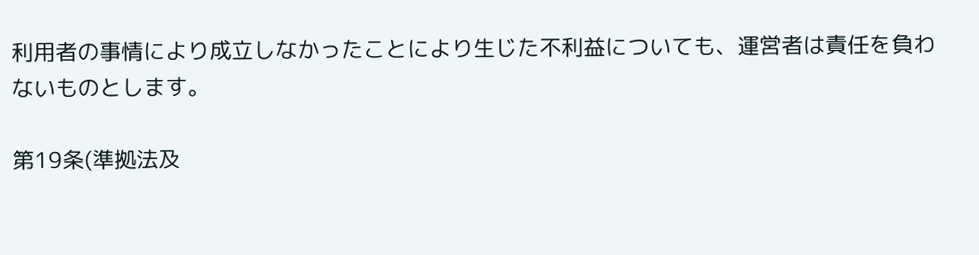利用者の事情により成立しなかったことにより生じた不利益についても、運営者は責任を負わないものとします。

第19条(準拠法及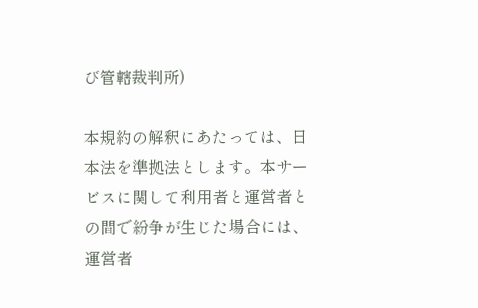び管轄裁判所)

本規約の解釈にあたっては、日本法を準拠法とします。本サービスに関して利用者と運営者との間で紛争が生じた場合には、運営者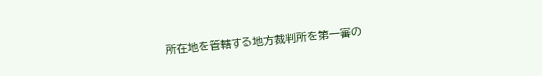所在地を管轄する地方裁判所を第一審の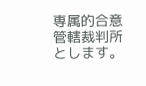専属的合意管轄裁判所とします。